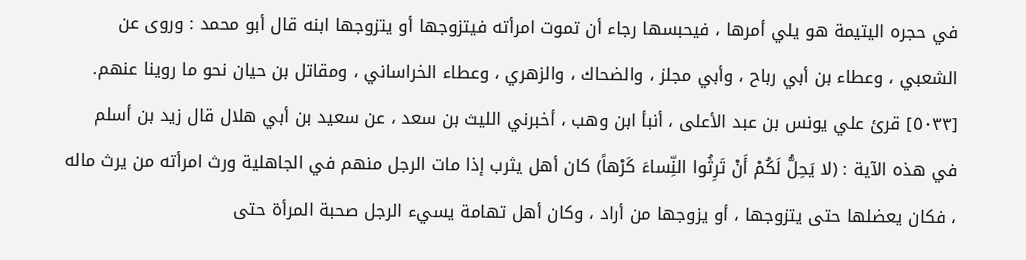في حجره اليتيمة هو يلي أمرها ، فيحبسها رجاء أن تموت امرأته فيتزوجها أو يتزوجها ابنه قال أبو محمد : وروى عن الشعبي ، وعطاء بن أبي رباح ، وأبي مجلز ، والضحاك ، والزهري ، وعطاء الخراساني ، ومقاتل بن حيان نحو ما روينا عنهم.
[٥٠٣٣] قرئ علي يونس بن عبد الأعلى ، أنبأ ابن وهب ، أخبرني الليث بن سعد ، عن سعيد بن أبي هلال قال زيد بن أسلم في هذه الآية : (لا يَحِلُّ لَكُمْ أَنْ تَرِثُوا النِّساءَ كَرْهاً) كان أهل يثرب إذا مات الرجل منهم في الجاهلية ورث امرأته من يرث ماله ، فكان يعضلها حتى يتزوجها ، أو يزوجها من أراد ، وكان أهل تهامة يسيء الرجل صحبة المرأة حتى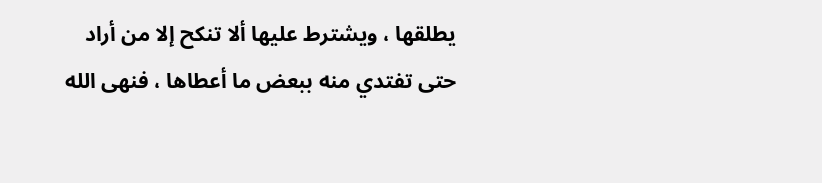يطلقها ، ويشترط عليها ألا تنكح إلا من أراد حتى تفتدي منه ببعض ما أعطاها ، فنهى الله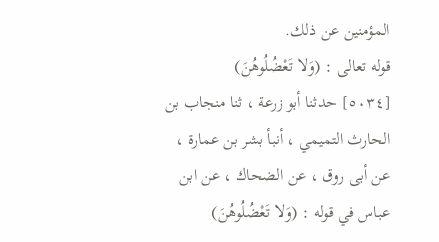المؤمنين عن ذلك.
قوله تعالى : (وَلا تَعْضُلُوهُنَ)
[٥٠٣٤] حدثنا أبو زرعة ، ثنا منجاب بن الحارث التميمي ، أنبأ بشر بن عمارة ، عن أبى روق ، عن الضحاك ، عن ابن عباس في قوله : (وَلا تَعْضُلُوهُنَ)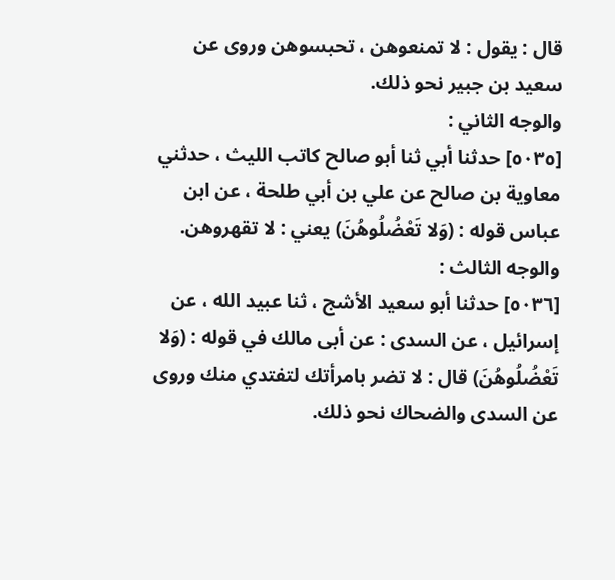قال : يقول : لا تمنعوهن ، تحبسوهن وروى عن سعيد بن جبير نحو ذلك.
والوجه الثاني :
[٥٠٣٥] حدثنا أبي ثنا أبو صالح كاتب الليث ، حدثني معاوية بن صالح عن علي بن أبي طلحة ، عن ابن عباس قوله : (وَلا تَعْضُلُوهُنَ) يعني : لا تقهروهن.
والوجه الثالث :
[٥٠٣٦] حدثنا أبو سعيد الأشج ، ثنا عبيد الله ، عن إسرائيل ، عن السدى : عن أبى مالك في قوله : (وَلا تَعْضُلُوهُنَ) قال : لا تضر بامرأتك لتفتدي منك وروى عن السدى والضحاك نحو ذلك.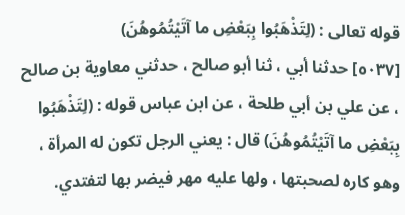قوله تعالى : (لِتَذْهَبُوا بِبَعْضِ ما آتَيْتُمُوهُنَ)
[٥٠٣٧] حدثنا أبي ، ثنا أبو صالح ، حدثني معاوية بن صالح ، عن علي بن أبي طلحة ، عن ابن عباس قوله : (لِتَذْهَبُوا بِبَعْضِ ما آتَيْتُمُوهُنَ) قال : يعني الرجل تكون له المرأة ، وهو كاره لصحبتها ، ولها عليه مهر فيضر بها لتفتدي.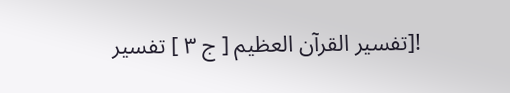![تفسير القرآن العظيم [ ج ٣ ] تفسير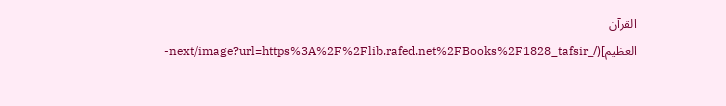القرآن العظيم](/_next/image?url=https%3A%2F%2Flib.rafed.net%2FBooks%2F1828_tafsir-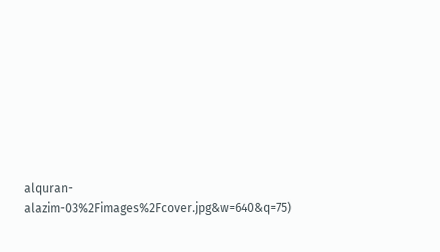alquran-alazim-03%2Fimages%2Fcover.jpg&w=640&q=75)